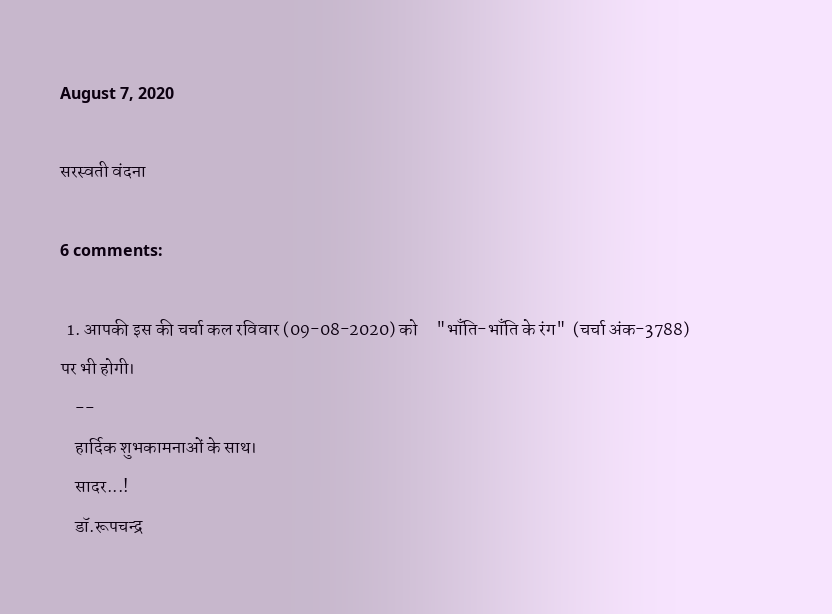August 7, 2020

सरस्वती वंदना

6 comments:

  1. आपकी इस की चर्चा कल रविवार (09-08-2020) को     "भाँति-भाँति के रंग"  (चर्चा अंक-3788)     पर भी होगी।
    --
    हार्दिक शुभकामनाओं के साथ।
    सादर...!
    डॉ.रूपचन्द्र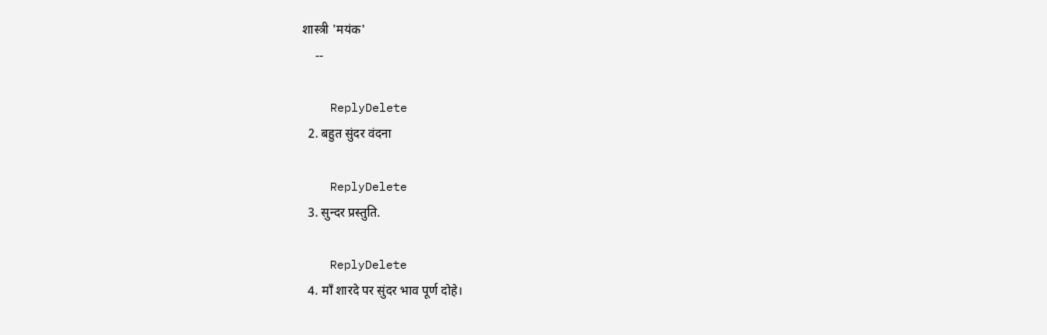शास्त्री 'मयंक'
    --

    ReplyDelete
  2. बहुत सुंदर वंदना

    ReplyDelete
  3. सुन्दर प्रस्तुति.

    ReplyDelete
  4. माँ शारदे पर सुंदर भाव पूर्ण दोहे।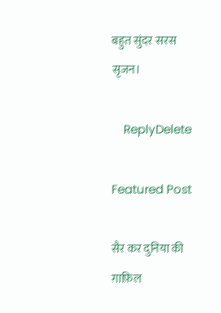बहुत सुंदर सरस सृजन।

    ReplyDelete

Featured Post

सैर कर दुनिया की ग़ाफ़िल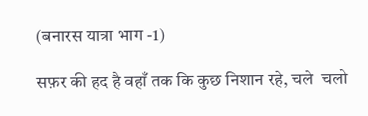(बनारस यात्रा भाग -1)

सफ़र की हद है वहाँ तक कि कुछ निशान रहे, चले  चलो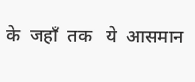के  जहाँ  तक   ये  आसमान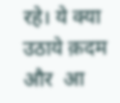रहे। ये क्या उठाये क़दम और  आ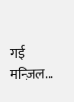गई मन्ज़िल...